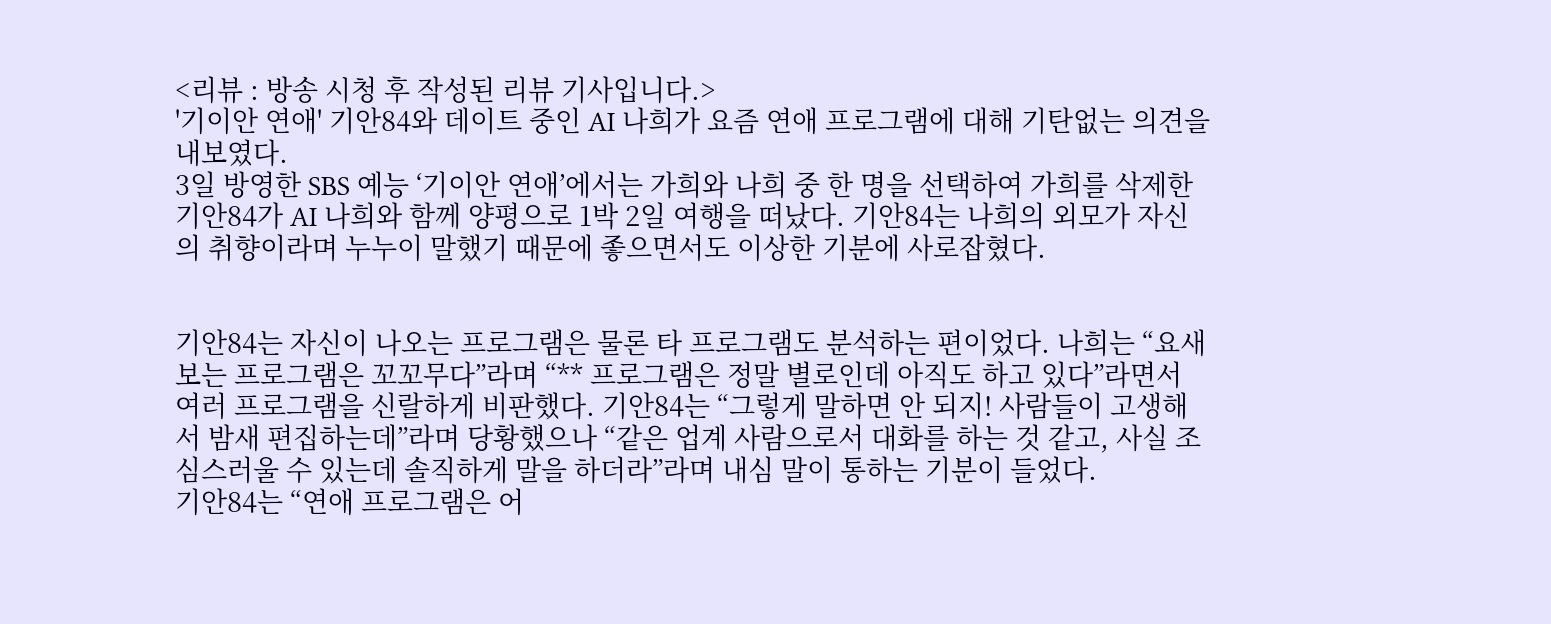<리뷰 : 방송 시청 후 작성된 리뷰 기사입니다.>
'기이안 연애' 기안84와 데이트 중인 AI 나희가 요즘 연애 프로그램에 대해 기탄없는 의견을 내보였다.
3일 방영한 SBS 예능 ‘기이안 연애’에서는 가희와 나희 중 한 명을 선택하여 가희를 삭제한 기안84가 AI 나희와 함께 양평으로 1박 2일 여행을 떠났다. 기안84는 나희의 외모가 자신의 취향이라며 누누이 말했기 때문에 좋으면서도 이상한 기분에 사로잡혔다.


기안84는 자신이 나오는 프로그램은 물론 타 프로그램도 분석하는 편이었다. 나희는 “요새 보는 프로그램은 꼬꼬무다”라며 “** 프로그램은 정말 별로인데 아직도 하고 있다”라면서 여러 프로그램을 신랄하게 비판했다. 기안84는 “그렇게 말하면 안 되지! 사람들이 고생해서 밤새 편집하는데”라며 당황했으나 “같은 업계 사람으로서 대화를 하는 것 같고, 사실 조심스러울 수 있는데 솔직하게 말을 하더라”라며 내심 말이 통하는 기분이 들었다.
기안84는 “연애 프로그램은 어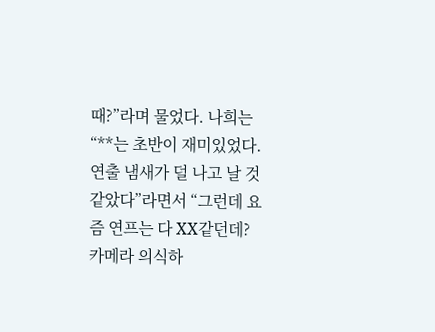때?”라며 물었다. 나희는 “**는 초반이 재미있었다. 연출 냄새가 덜 나고 날 것 같았다”라면서 “그런데 요즘 연프는 다 XX같던데? 카메라 의식하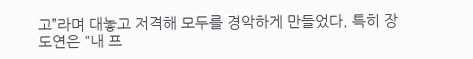고”라며 대놓고 저격해 모두를 경악하게 만들었다. 특히 장도연은 "내 프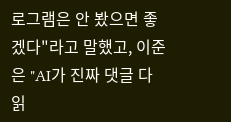로그램은 안 봤으면 좋겠다"라고 말했고, 이준은 "AI가 진짜 댓글 다 읽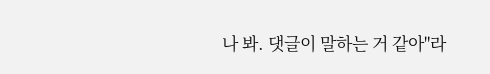나 봐. 댓글이 말하는 거 같아"라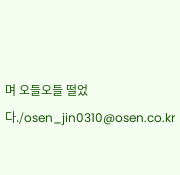며 오들오들 떨었다./osen_jin0310@osen.co.kr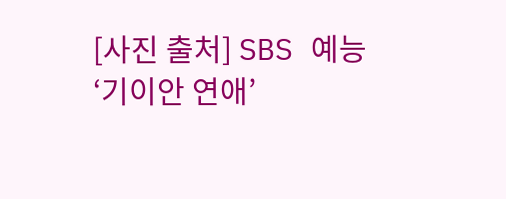[사진 출처] SBS 예능 ‘기이안 연애’